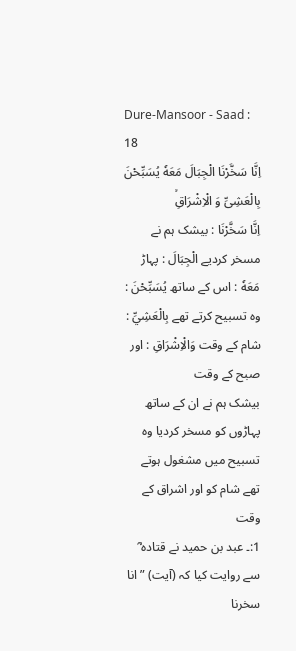Dure-Mansoor - Saad : 18
اِنَّا سَخَّرْنَا الْجِبَالَ مَعَهٗ یُسَبِّحْنَ بِالْعَشِیِّ وَ الْاِشْرَاقِۙ
اِنَّا سَخَّرْنَا : بیشک ہم نے مسخر کردیے الْجِبَالَ : پہاڑ مَعَهٗ : اس کے ساتھ يُسَبِّحْنَ : وہ تسبیح کرتے تھے بِالْعَشِيِّ : شام کے وقت وَالْاِشْرَاقِ : اور صبح کے وقت
بیشک ہم نے ان کے ساتھ پہاڑوں کو مسخر کردیا وہ تسبیح میں مشغول ہوتے تھے شام کو اور اشراق کے وقت
1:۔ عبد بن حمید نے قتادہ ؓ سے روایت کیا کہ (آیت) ” انا سخرنا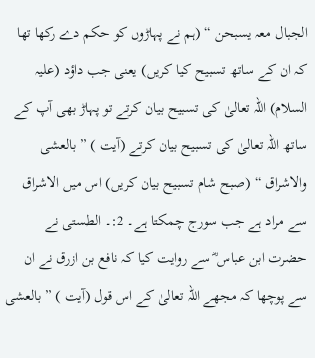الجبال معہ یسبحن “ (ہم نے پہاڑوں کو حکم دے رکھا تھا کہ ان کے ساتھ تسبیح کیا کریں) یعنی جب داؤد (علیہ السلام) اللہ تعالیٰ کی تسبیح بیان کرتے تو پہاڑ بھی آپ کے ساتھ اللہ تعالیٰ کی تسبیح بیان کرتے (آیت ) ” بالعشی والاشراق “ (صبح شام تسبیح بیان کریں) اس میں الاشراق سے مراد ہے جب سورج چمکتا ہے۔ 2:۔ الطستی نے حضرت ابن عباس ؓ سے روایت کیا کہ نافع بن ازرق نے ان سے پوچھا کہ مجھے اللہ تعالیٰ کے اس قول (آیت ) ” بالعشی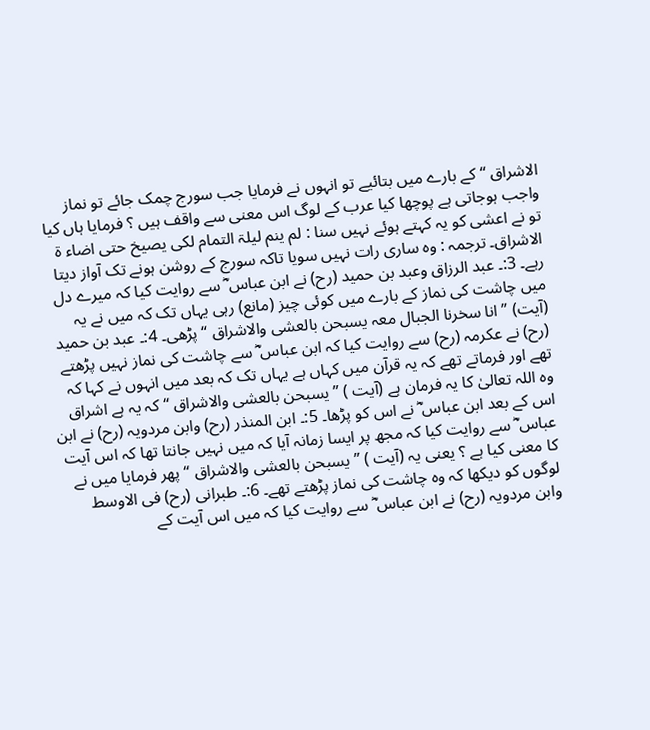الاشراق “ کے بارے میں بتائیے تو انہوں نے فرمایا جب سورج چمک جائے تو نماز واجب ہوجاتی ہے پوچھا کیا عرب کے لوگ اس معنی سے واقف ہیں ؟ فرمایا ہاں کیا تو نے اعشی کو یہ کہتے ہوئے نہیں سنا : لم ینم لیلۃ التمام لکی یصیخ حتی اضاء ۃ الاشراق۔ ترجمہ : وہ ساری رات نہیں سویا تاکہ سورج کے روشن ہونے تک آواز دیتا رہے۔ 3:۔ عبد الرزاق وعبد بن حمید (رح) نے ابن عباس ؓ سے روایت کیا کہ میرے دل میں چاشت کی نماز کے بارے میں کوئی چیز (مانع) رہی یہاں تک کہ میں نے یہ (آیت) ” انا سخرنا الجبال معہ یسبحن بالعشی والاشراق “ پڑھی۔ 4:۔ عبد بن حمید (رح) نے عکرمہ (رح) سے روایت کیا کہ ابن عباس ؓ سے چاشت کی نماز نہیں پڑھتے تھے اور فرماتے تھے کہ یہ قرآن میں کہاں ہے یہاں تک کہ بعد میں انہوں نے کہا کہ وہ اللہ تعالیٰ کا یہ فرمان ہے (آیت ) ” یسبحن بالعشی والاشراق “ کہ یہ ہے اشراق اس کے بعد ابن عباس ؓ نے اس کو پڑھا۔ 5:۔ ابن المنذر (رح) وابن مردویہ (رح) نے ابن عباس ؓ سے روایت کیا کہ مجھ پر ایسا زمانہ آیا کہ میں نہیں جانتا تھا کہ اس آیت کا معنی کیا ہے ؟ یعنی یہ (آیت ) ” یسبحن بالعشی والاشراق “ پھر فرمایا میں نے لوگوں کو دیکھا کہ وہ چاشت کی نماز پڑھتے تھے۔ 6:۔ طبرانی (رح) فی الاوسط وابن مردویہ (رح) نے ابن عباس ؓ سے روایت کیا کہ میں اس آیت کے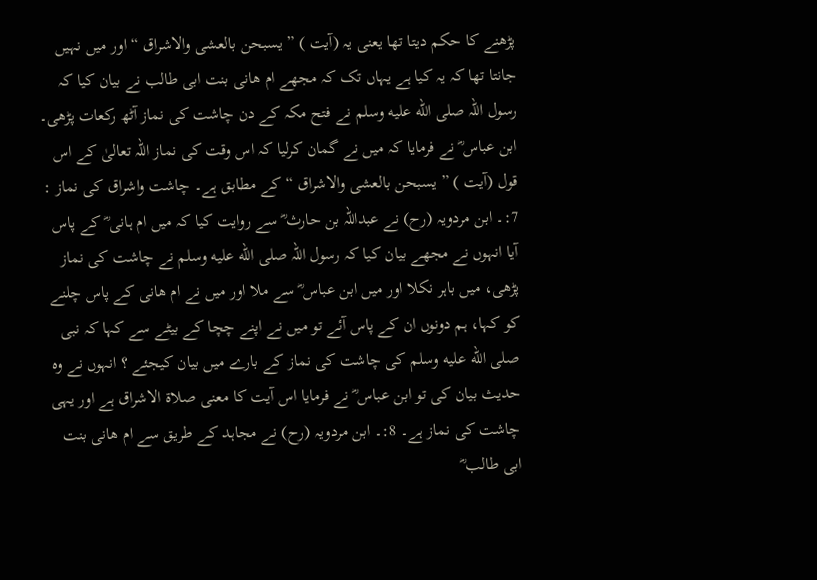پڑھنے کا حکم دیتا تھا یعنی یہ (آیت ) ” یسبحن بالعشی والاشراق “ اور میں نہیں جانتا تھا کہ یہ کیا ہے یہاں تک کہ مجھے ام ھانی بنت ابی طالب نے بیان کیا کہ رسول اللہ صلى الله عليه وسلم نے فتح مکہ کے دن چاشت کی نماز آٹھ رکعات پڑھی۔ ابن عباس ؓ نے فرمایا کہ میں نے گمان کرلیا کہ اس وقت کی نماز اللہ تعالیٰ کے اس قول (آیت ) ” یسبحن بالعشی والاشراق “ کے مطابق ہے۔ چاشت واشراق کی نماز : 7:۔ ابن مردویہ (رح) نے عبداللہ بن حارث ؓ سے روایت کیا کہ میں ام ہانی ؓ کے پاس آیا انہوں نے مجھے بیان کیا کہ رسول اللہ صلى الله عليه وسلم نے چاشت کی نماز پڑھی، میں باہر نکلا اور میں ابن عباس ؓ سے ملا اور میں نے ام ھانی کے پاس چلنے کو کہا، ہم دونوں ان کے پاس آئے تو میں نے اپنے چچا کے بیٹے سے کہا کہ نبی صلى الله عليه وسلم کی چاشت کی نماز کے بارے میں بیان کیجئے ؟ انہوں نے وہ حدیث بیان کی تو ابن عباس ؓ نے فرمایا اس آیت کا معنی صلاۃ الاشراق ہے اور یہی چاشت کی نماز ہے۔ 8:۔ ابن مردویہ (رح) نے مجاہد کے طریق سے ام ھانی بنت ابی طالب ؓ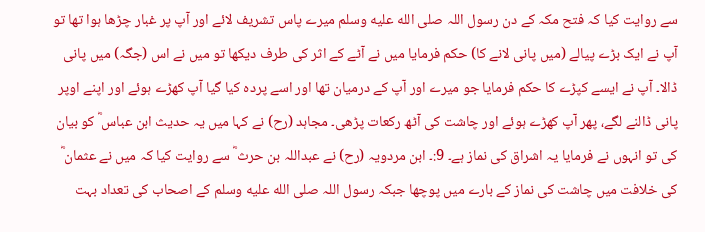سے روایت کیا کہ فتح مکہ کے دن رسول اللہ صلى الله عليه وسلم میرے پاس تشریف لائے اور آپ پر غبار چڑھا ہوا تھا تو آپ نے ایک بڑے پیالے (میں پانی لانے کا) حکم فرمایا میں نے آٹے کے اثر کی طرف دیکھا تو میں نے اس (جگہ) میں پانی ڈالا۔ آپ نے ایسے کپڑے کا حکم فرمایا جو میرے اور آپ کے درمیان تھا اور اسے پردہ کیا گیا آپ کھڑے ہوئے اور اپنے اوپر پانی ڈالنے لگے، پھر آپ کھڑے ہوئے اور چاشت کی آٹھ رکعات پڑھی۔ مجاہد (رح) نے کہا میں یہ حدیث ابن عباس ؓ کو بیان کی تو انہوں نے فرمایا یہ اشراق کی نماز ہے۔ 9:۔ ابن مردویہ (رح) نے عبداللہ بن حرث ؓ سے روایت کیا کہ میں نے عثمان ؓ کی خلافت میں چاشت کی نماز کے بارے میں پوچھا جبکہ رسول اللہ صلى الله عليه وسلم کے اصحاب کی تعداد بہت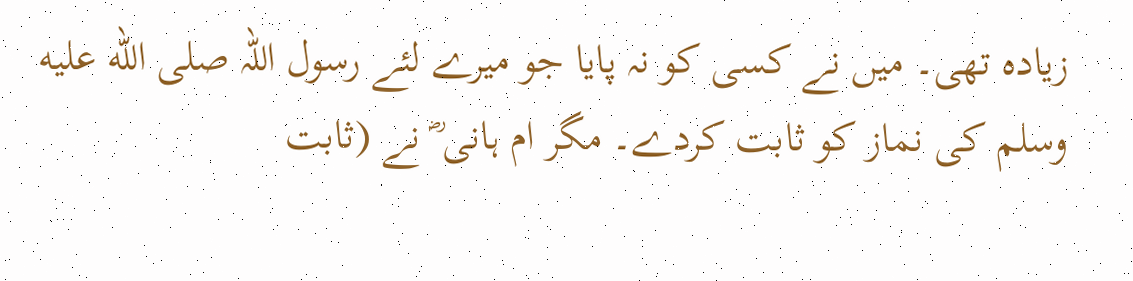زیادہ تھی۔ میں نے کسی کو نہ پایا جو میرے لئے رسول اللہ صلى الله عليه وسلم کی نماز کو ثابت کردے۔ مگر ام ہانی ؓ نے (ثابت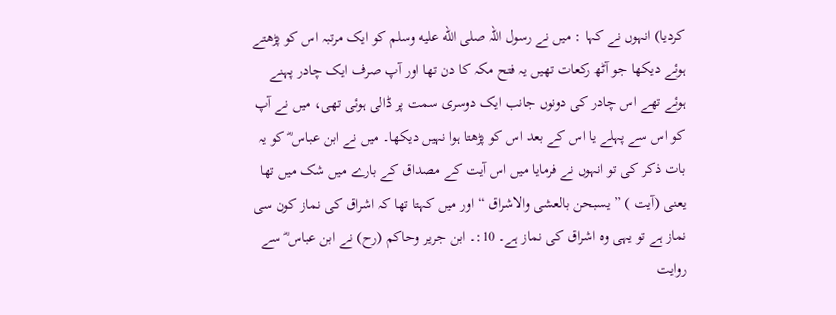کردیا) انہوں نے کہا : میں نے رسول اللہ صلى الله عليه وسلم کو ایک مرتبہ اس کو پڑھتے ہوئے دیکھا جو آٹھ رکعات تھیں یہ فتح مکہ کا دن تھا اور آپ صرف ایک چادر پہنے ہوئے تھے اس چادر کی دونوں جانب ایک دوسری سمت پر ڈالی ہوئی تھی، میں نے آپ کو اس سے پہلے یا اس کے بعد اس کو پڑھتا ہوا نہیں دیکھا۔ میں نے ابن عباس ؓ کو یہ بات ذکر کی تو انہوں نے فرمایا میں اس آیت کے مصداق کے بارے میں شک میں تھا یعنی (آیت ) ” یسبحن بالعشی والاشراق “ اور میں کہتا تھا کہ اشراق کی نماز کون سی نماز ہے تو یہی وہ اشراق کی نماز ہے۔ 10:۔ ابن جریر وحاکم (رح) نے ابن عباس ؓ سے روایت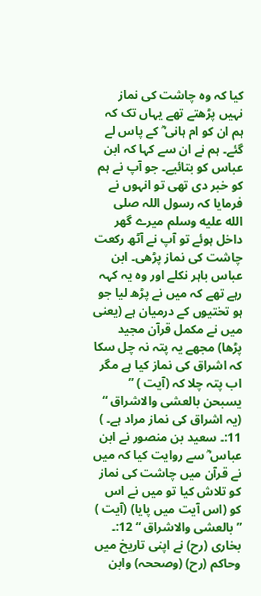کیا کہ وہ چاشت کی نماز نہیں پڑھتے تھے یہاں تک کہ ہم ان کو ام ہانی ؓ کے پاس لے گئے۔ ہم نے ان سے کہا کہ ابن عباس کو بتائیے۔ جو آپ نے ہم کو خبر دی تھی تو انہوں نے فرمایا کہ رسول اللہ صلى الله عليه وسلم میرے گھر داخل ہوئے تو آپ نے آٹھ رکعت چاشت کی نماز پڑھی۔ ابن عباس باہر نکلے اور وہ یہ کہہ رہے تھے کہ میں نے پڑھ لیا جو ہو تختیوں کے درمیان ہے (یعنی میں نے مکمل قرآن مجید پڑھا) مجھے یہ پتہ نہ چل سکا کہ اشراق کی نماز کیا ہے مگر اب پتہ چلا کہ (آیت ) ” یسبحن بالعشی والاشراق “ (یہ اشراق کی نماز مراد ہے۔ ) 11:۔ سعید بن منصور نے ابن عباس ؓ سے روایت کیا کہ میں نے قرآن میں چاشت کی نماز کو تلاش کیا تو میں نے اس کو (اس آیت میں پایا) (آیت ) ” بالعشی والاشراق “ 12:۔ بخاری (رح) نے اپنی تاریخ میں وحاکم (رح) (وصححہ) وابن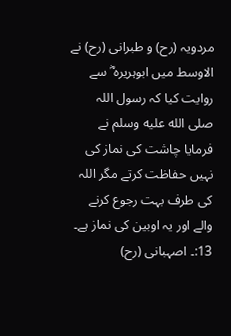مردویہ (رح) و طبرانی (رح) نے الاوسط میں ابوہریرہ ؓ سے روایت کیا کہ رسول اللہ صلى الله عليه وسلم نے فرمایا چاشت کی نماز کی نہیں حفاظت کرتے مگر اللہ کی طرف بہت رجوع کرنے والے اور یہ اوبین کی نماز ہے۔ 13:۔ اصہبانی (رح)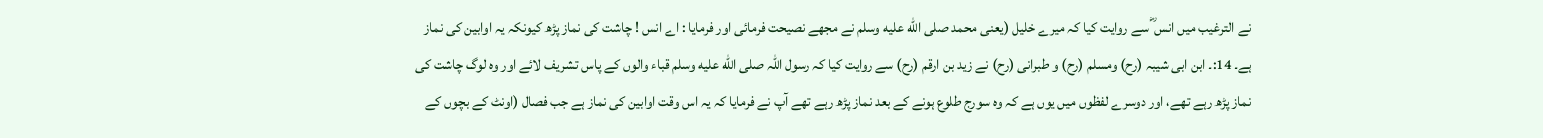نے الترغیب میں انس ؓ سے روایت کیا کہ میرے خلیل (یعنی محمد صلى الله عليه وسلم نے مجھے نصیحت فرمائی اور فرمایا : اے انس ! چاشت کی نماز پڑھ کیونکہ یہ اوابین کی نماز ہے۔ 14:۔ ابن ابی شیبہ (رح) ومسلم (رح) و طبرانی (رح) نے زید بن ارقم (رح) سے روایت کیا کہ رسول اللہ صلى الله عليه وسلم قباء والوں کے پاس تشریف لائے اور وہ لوگ چاشت کی نماز پڑھ رہے تھے، اور دوسرے لفظوں میں یوں ہے کہ وہ سورج طلوع ہونے کے بعد نماز پڑھ رہے تھے آپ نے فرمایا کہ یہ اس وقت اوابین کی نماز ہے جب فصال (اونٹ کے بچوں کے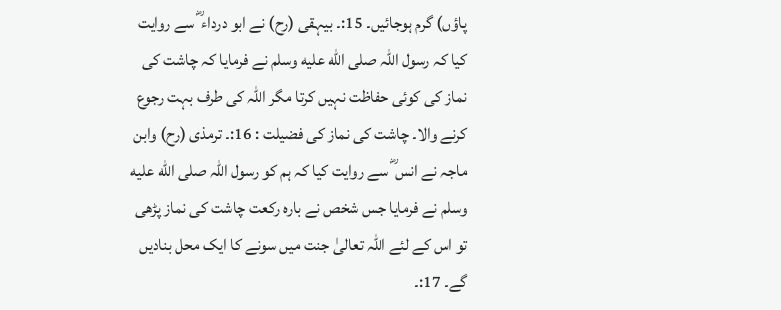پاؤں) گرم ہوجائیں۔ 15:۔ بیہقی (رح) نے ابو درداء ؓ سے روایت کیا کہ رسول اللہ صلى الله عليه وسلم نے فرمایا کہ چاشت کی نماز کی کوئی حفاظت نہیں کرتا مگر اللہ کی طرف بہت رجوع کرنے والا۔ چاشت کی نماز کی فضیلت : 16:۔ ترمذی (رح) وابن ماجہ نے انس ؓ سے روایت کیا کہ ہم کو رسول اللہ صلى الله عليه وسلم نے فرمایا جس شخص نے بارہ رکعت چاشت کی نماز پڑھی تو اس کے لئے اللہ تعالیٰ جنت میں سونے کا ایک محل بنادیں گے۔ 17:۔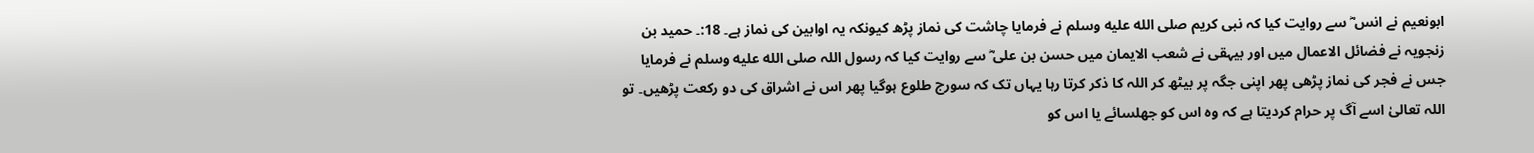ابونعیم نے انس ؓ سے روایت کیا کہ نبی کریم صلى الله عليه وسلم نے فرمایا چاشت کی نماز پڑھ کیونکہ یہ اوابین کی نماز ہے۔ 18:۔ حمید بن زنجویہ نے فضائل الاعمال میں اور بیہقی نے شعب الایمان میں حسن بن علی ؓ سے روایت کیا کہ رسول اللہ صلى الله عليه وسلم نے فرمایا جس نے فجر کی نماز پڑھی پھر اپنی جگہ پر بیٹھ کر اللہ کا ذکر کرتا رہا یہاں تک کہ سورج طلوع ہوگیا پھر اس نے اشراق کی دو رکعت پڑھیں۔ تو اللہ تعالیٰ اسے آگ پر حرام کردیتا ہے کہ وہ اس کو جھلسائے یا اس کو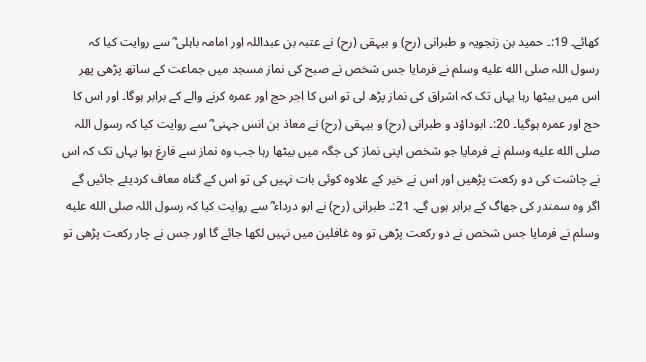کھائے۔ 19:۔ حمید بن زنجویہ و طبرانی (رح) و بیہقی (رح) نے عتبہ بن عبداللہ اور امامہ باہلی ؓ سے روایت کیا کہ رسول اللہ صلى الله عليه وسلم نے فرمایا جس شخص نے صبح کی نماز مسجد میں جماعت کے ساتھ پڑھی پھر اس میں بیٹھا رہا یہاں تک کہ اشراق کی نماز پڑھ لی تو اس کا اجر حج اور عمرہ کرنے والے کے برابر ہوگا۔ اور اس کا حج اور عمرہ ہوگیا۔ 20:۔ ابوداؤد و طبرانی (رح) و بیہقی (رح) نے معاذ بن انس جہنی ؓ سے روایت کیا کہ رسول اللہ صلى الله عليه وسلم نے فرمایا جو شخص اپنی نماز کی جگہ میں بیٹھا رہا جب وہ نماز سے فارغ ہوا یہاں تک کہ اس نے چاشت کی دو رکعت پڑھیں اور اس نے خیر کے علاوہ کوئی بات نہیں کی تو اس کے گناہ معاف کردیئے جائیں گے اگر وہ سمندر کی جھاگ کے برابر ہوں گے۔ 21:۔ طبرانی (رح) نے ابو درداء ؓ سے روایت کیا کہ رسول اللہ صلى الله عليه وسلم نے فرمایا جس شخص نے دو رکعت پڑھی تو وہ غافلین میں نہیں لکھا جائے گا اور جس نے چار رکعت پڑھی تو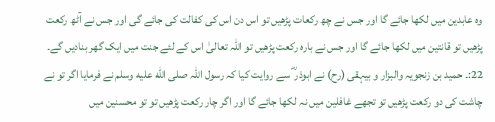وہ عابدین میں لکھا جائے گا اور جس نے چھ رکعات پڑھیں تو اس دن اس کی کفالت کی جائے گی اور جس نے آٹھ رکعت پڑھیں تو قانتین میں لکھا جائے گا اور جس نے بارہ رکعت پڑھیں تو اللہ تعالیٰ اس کے لئے جنت میں ایک گھر بنادیں گے۔ 22:۔ حمید بن زنجویہ والبزار و بیہقی (رح) نے ابوذر ؓ سے روایت کیا کہ رسول اللہ صلى الله عليه وسلم نے فرمایا اگر تو نے چاشت کی دو رکعت پڑھیں تو تجھے غافلین میں نہ لکھا جائے گا اور اگر چار رکعت پڑھیں تو تو محسنین میں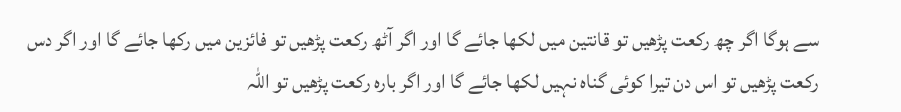سے ہوگا اگر چھ رکعت پڑھیں تو قانتین میں لکھا جائے گا اور اگر آٹھ رکعت پڑھیں تو فائزین میں رکھا جائے گا اور اگر دس رکعت پڑھیں تو اس دن تیرا کوئی گناہ نہیں لکھا جائے گا اور اگر بارہ رکعت پڑھیں تو اللہ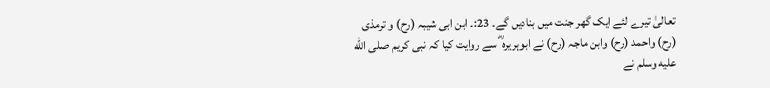تعالیٰ تیرے لئے ایک گھر جنت میں بنادیں گے۔ 23:۔ ابن ابی شیبہ (رح) و ترمذی (رح) واحمد (رح) وابن ماجہ (رح) نے ابوہریرہ ؓ سے روایت کیا کہ نبی کریم صلى الله عليه وسلم نے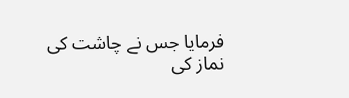فرمایا جس نے چاشت کی نماز کی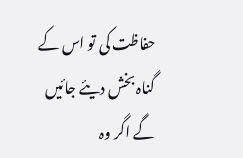حفاظت کی تو اس کے گناہ بخش دیئے جائیں گے اگر وہ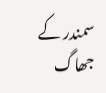سمندر کے جھاگ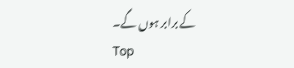کے برابر ہوں گے۔
Top